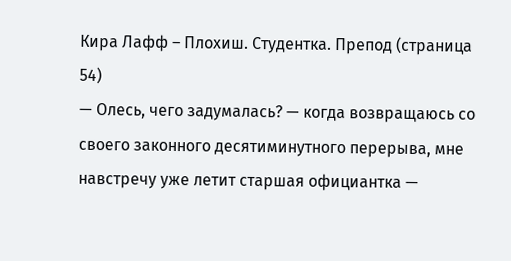Кира Лафф – Плохиш. Студентка. Препод (страница 54)
— Олесь, чего задумалась? — когда возвращаюсь со своего законного десятиминутного перерыва, мне навстречу уже летит старшая официантка —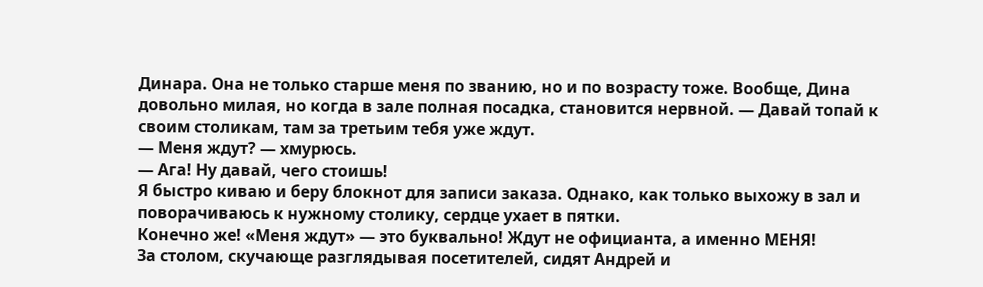Динара. Она не только старше меня по званию, но и по возрасту тоже. Вообще, Дина довольно милая, но когда в зале полная посадка, становится нервной. — Давай топай к своим столикам, там за третьим тебя уже ждут.
— Меня ждут? — хмурюсь.
— Ага! Ну давай, чего стоишь!
Я быстро киваю и беру блокнот для записи заказа. Однако, как только выхожу в зал и поворачиваюсь к нужному столику, сердце ухает в пятки.
Конечно же! «Меня ждут» — это буквально! Ждут не официанта, а именно МЕНЯ!
За столом, скучающе разглядывая посетителей, сидят Андрей и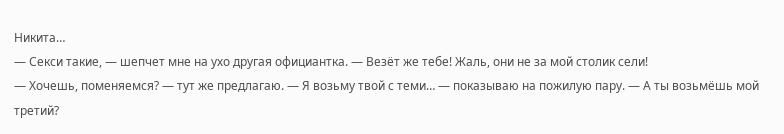Никита…
— Секси такие, — шепчет мне на ухо другая официантка. — Везёт же тебе! Жаль, они не за мой столик сели!
— Хочешь, поменяемся? — тут же предлагаю. — Я возьму твой с теми… — показываю на пожилую пару. — А ты возьмёшь мой третий?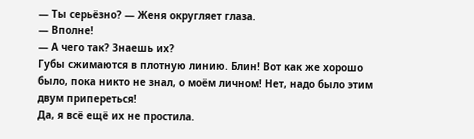— Ты серьёзно? — Женя округляет глаза.
— Вполне!
— А чего так? Знаешь их?
Губы сжимаются в плотную линию. Блин! Вот как же хорошо было, пока никто не знал, о моём личном! Нет, надо было этим двум припереться!
Да, я всё ещё их не простила.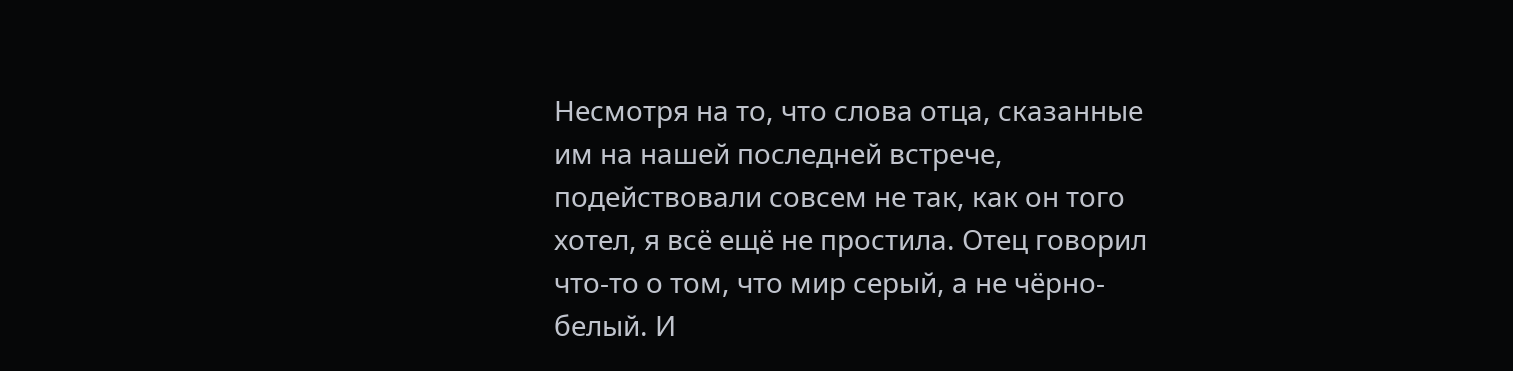Несмотря на то, что слова отца, сказанные им на нашей последней встрече, подействовали совсем не так, как он того хотел, я всё ещё не простила. Отец говорил что-то о том, что мир серый, а не чёрно-белый. И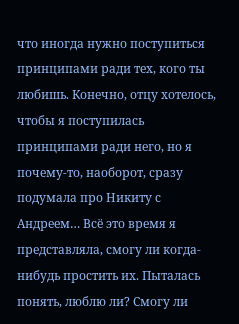что иногда нужно поступиться принципами ради тех, кого ты любишь. Конечно, отцу хотелось, чтобы я поступилась принципами ради него, но я почему-то, наоборот, сразу подумала про Никиту с Андреем… Всё это время я представляла, смогу ли когда-нибудь простить их. Пыталась понять, люблю ли? Смогу ли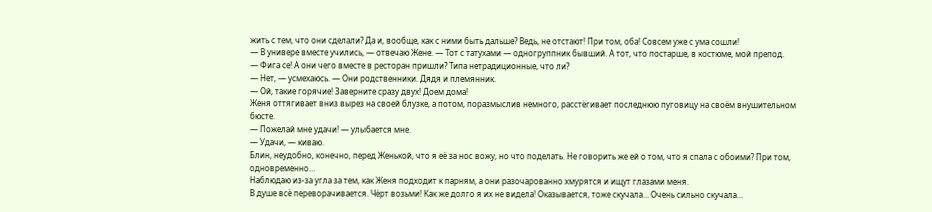жить с тем, что они сделали? Да и, вообще, как с ними быть дальше? Ведь, не отстают! При том, оба! Совсем уже с ума сошли!
— В универе вместе учились, — отвечаю Жене. — Тот с татухами — одногруппник бывший. А тот, что постарше, в костюме, мой препод.
— Фига се! А они чего вместе в ресторан пришли? Типа нетрадиционные, что ли?
— Нет, — усмехаюсь. — Они родственники. Дядя и племянник.
— Ой, такие горячие! Заверните сразу двух! Доем дома!
Женя оттягивает вниз вырез на своей блузке, а потом, поразмыслив немного, расстёгивает последнюю пуговицу на своём внушительном бюсте.
— Пожелай мне удачи! — улыбается мне.
— Удачи, — киваю.
Блин, неудобно, конечно, перед Женькой, что я её за нос вожу, но что поделать. Не говорить же ей о том, что я спала с обоими? При том, одновременно…
Наблюдаю из-за угла за тем, как Женя подходит к парням, а они разочарованно хмурятся и ищут глазами меня.
В душе всё переворачивается. Чёрт возьми! Как же долго я их не видела! Оказывается, тоже скучала… Очень сильно скучала…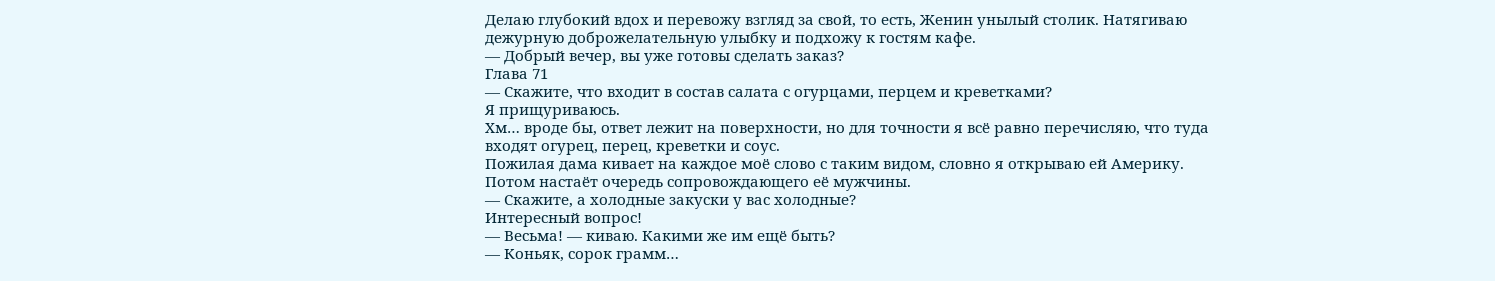Делаю глубокий вдох и перевожу взгляд за свой, то есть, Женин унылый столик. Натягиваю дежурную доброжелательную улыбку и подхожу к гостям кафе.
— Добрый вечер, вы уже готовы сделать заказ?
Глава 71
— Скажите, что входит в состав салата с огурцами, перцем и креветками?
Я прищуриваюсь.
Хм… вроде бы, ответ лежит на поверхности, но для точности я всё равно перечисляю, что туда входят огурец, перец, креветки и соус.
Пожилая дама кивает на каждое моё слово с таким видом, словно я открываю ей Америку.
Потом настаёт очередь сопровождающего её мужчины.
— Скажите, а холодные закуски у вас холодные?
Интересный вопрос!
— Весьма! — киваю. Какими же им ещё быть?
— Коньяк, сорок грамм…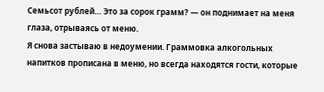Семьсот рублей… Это за сорок грамм? — он поднимает на меня глаза, отрываясь от меню.
Я снова застываю в недоумении. Граммовка алкогольных напитков прописана в меню, но всегда находятся гости, которые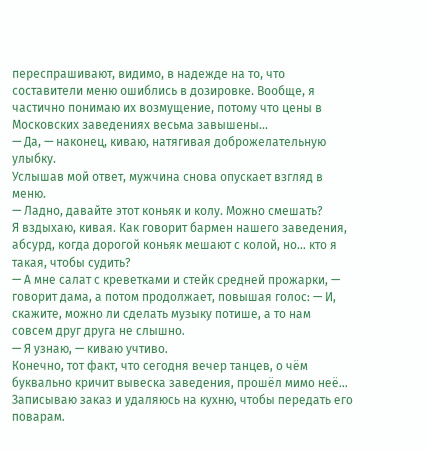переспрашивают, видимо, в надежде на то, что составители меню ошиблись в дозировке. Вообще, я частично понимаю их возмущение, потому что цены в Московских заведениях весьма завышены…
— Да, — наконец, киваю, натягивая доброжелательную улыбку.
Услышав мой ответ, мужчина снова опускает взгляд в меню.
— Ладно, давайте этот коньяк и колу. Можно смешать?
Я вздыхаю, кивая. Как говорит бармен нашего заведения, абсурд, когда дорогой коньяк мешают с колой, но… кто я такая, чтобы судить?
— А мне салат с креветками и стейк средней прожарки, — говорит дама, а потом продолжает, повышая голос: — И, скажите, можно ли сделать музыку потише, а то нам совсем друг друга не слышно.
— Я узнаю, — киваю учтиво.
Конечно, тот факт, что сегодня вечер танцев, о чём буквально кричит вывеска заведения, прошёл мимо неё…
Записываю заказ и удаляюсь на кухню, чтобы передать его поварам.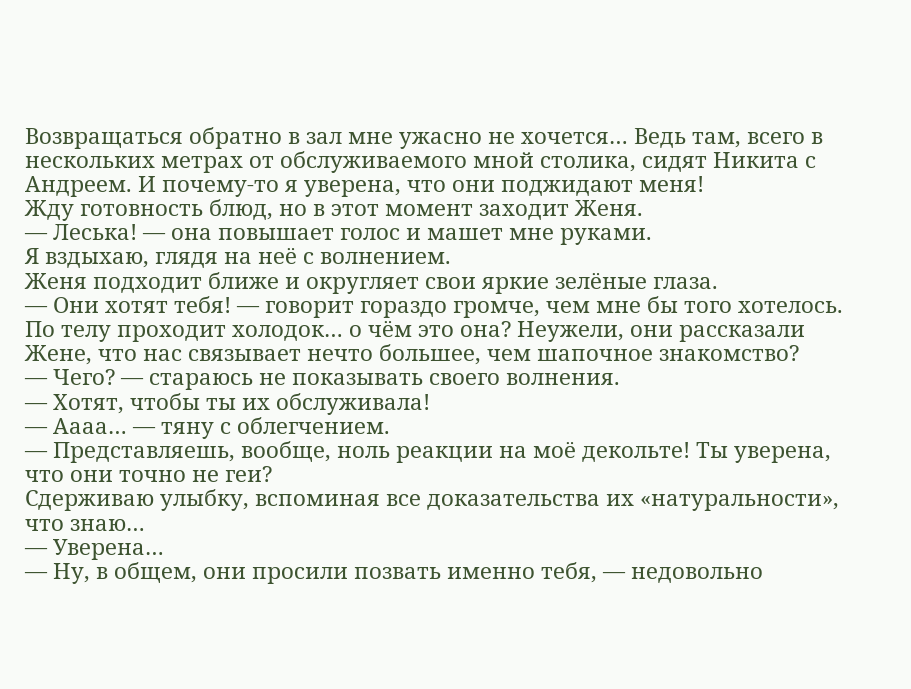Возвращаться обратно в зал мне ужасно не хочется… Ведь там, всего в нескольких метрах от обслуживаемого мной столика, сидят Никита с Андреем. И почему-то я уверена, что они поджидают меня!
Жду готовность блюд, но в этот момент заходит Женя.
— Леська! — она повышает голос и машет мне руками.
Я вздыхаю, глядя на неё с волнением.
Женя подходит ближе и округляет свои яркие зелёные глаза.
— Они хотят тебя! — говорит гораздо громче, чем мне бы того хотелось.
По телу проходит холодок… о чём это она? Неужели, они рассказали Жене, что нас связывает нечто большее, чем шапочное знакомство?
— Чего? — стараюсь не показывать своего волнения.
— Хотят, чтобы ты их обслуживала!
— Аааа… — тяну с облегчением.
— Представляешь, вообще, ноль реакции на моё декольте! Ты уверена, что они точно не геи?
Сдерживаю улыбку, вспоминая все доказательства их «натуральности», что знаю…
— Уверена…
— Ну, в общем, они просили позвать именно тебя, — недовольно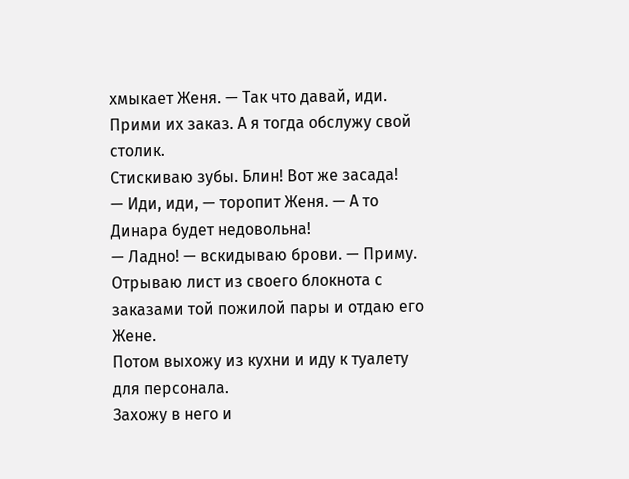хмыкает Женя. — Так что давай, иди. Прими их заказ. А я тогда обслужу свой столик.
Стискиваю зубы. Блин! Вот же засада!
— Иди, иди, — торопит Женя. — А то Динара будет недовольна!
— Ладно! — вскидываю брови. — Приму.
Отрываю лист из своего блокнота с заказами той пожилой пары и отдаю его Жене.
Потом выхожу из кухни и иду к туалету для персонала.
Захожу в него и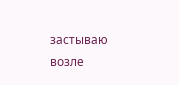застываю возле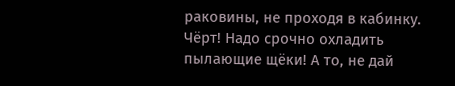раковины, не проходя в кабинку. Чёрт! Надо срочно охладить пылающие щёки! А то, не дай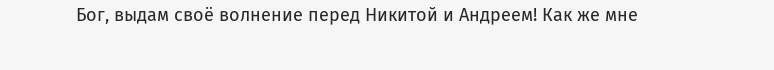Бог, выдам своё волнение перед Никитой и Андреем! Как же мне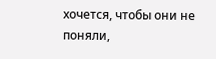хочется, чтобы они не поняли,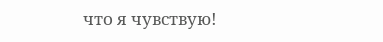что я чувствую!